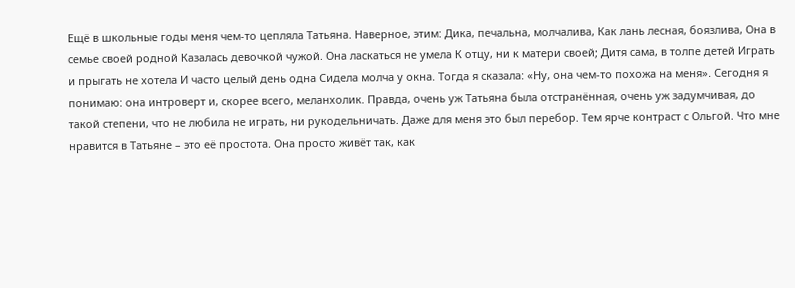Ещё в школьные годы меня чем-то цепляла Татьяна. Наверное, этим: Дика, печальна, молчалива, Как лань лесная, боязлива, Она в семье своей родной Казалась девочкой чужой. Она ласкаться не умела К отцу, ни к матери своей; Дитя сама, в толпе детей Играть и прыгать не хотела И часто целый день одна Сидела молча у окна. Тогда я сказала: «Ну, она чем-то похожа на меня». Сегодня я понимаю: она интроверт и, скорее всего, меланхолик. Правда, очень уж Татьяна была отстранённая, очень уж задумчивая, до такой степени, что не любила не играть, ни рукодельничать. Даже для меня это был перебор. Тем ярче контраст с Ольгой. Что мне нравится в Татьяне – это её простота. Она просто живёт так, как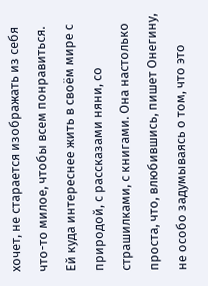хочет, не старается изображать из себя что-то милое, чтобы всем понравиться. Ей куда интереснее жить в своём мире с природой, с рассказами няни, со страшилками, с книгами. Она настолько проста, что, влюбившись, пишет Онегину, не особо задумываясь о том, что это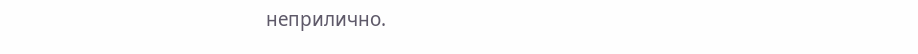неприлично.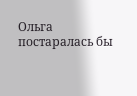Ольга постаралась бы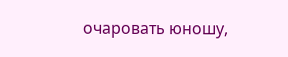очаровать юношу,